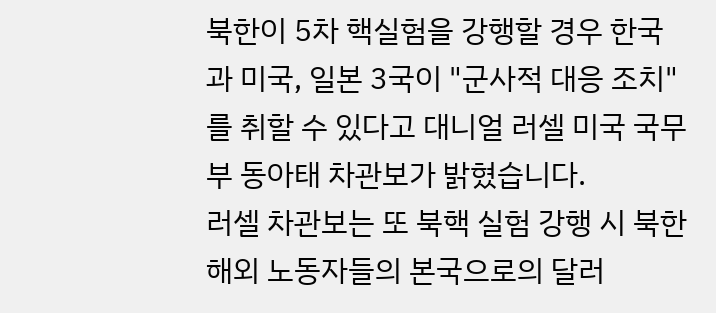북한이 5차 핵실험을 강행할 경우 한국과 미국, 일본 3국이 "군사적 대응 조치"를 취할 수 있다고 대니얼 러셀 미국 국무부 동아태 차관보가 밝혔습니다.
러셀 차관보는 또 북핵 실험 강행 시 북한 해외 노동자들의 본국으로의 달러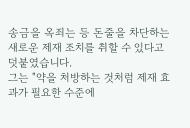송금을 옥죄는 등 돈줄을 차단하는 새로운 제재 조치를 취할 수 있다고 덧붙였습니다.
그는 "약을 처방하는 것처럼 제재 효과가 필요한 수준에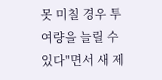못 미칠 경우 투여량을 늘릴 수 있다"면서 새 제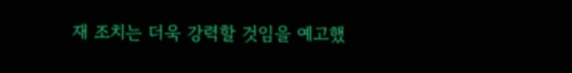재 조치는 더욱 강력할 것임을 예고했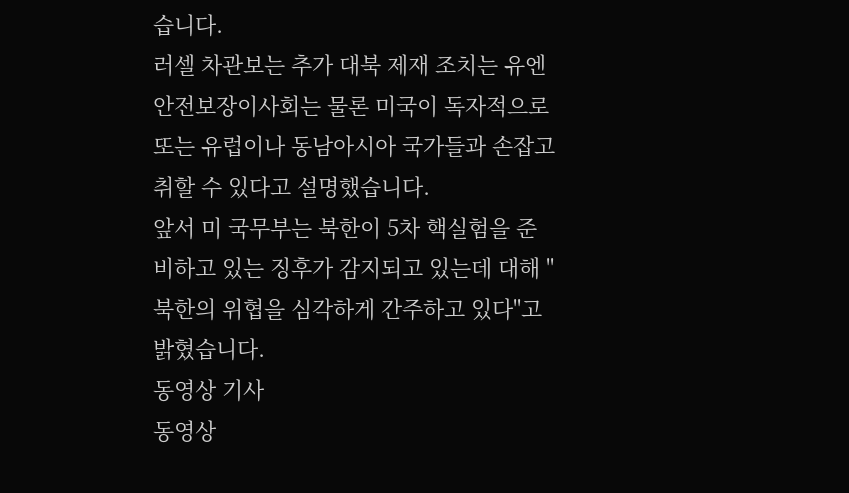습니다.
러셀 차관보는 추가 대북 제재 조치는 유엔 안전보장이사회는 물론 미국이 독자적으로 또는 유럽이나 동남아시아 국가들과 손잡고 취할 수 있다고 설명했습니다.
앞서 미 국무부는 북한이 5차 핵실험을 준비하고 있는 징후가 감지되고 있는데 대해 "북한의 위협을 심각하게 간주하고 있다"고 밝혔습니다.
동영상 기사
동영상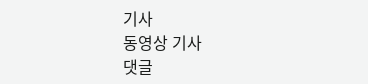기사
동영상 기사
댓글